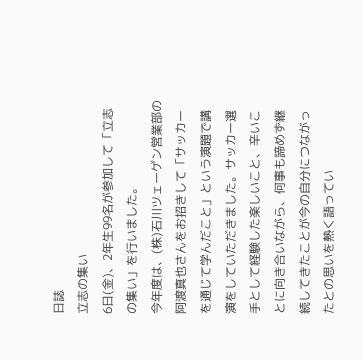日誌
立志の集い
6日(金)、2年生99名が参加して「立志の集い」を行いました。
今年度は、(株)石川ツェーゲン営業部の阿渡真也さんをお招きして「サッカーを通じて学んだこと」という演題で講演をしていただきました。サッカー選手として経験した楽しいこと、辛いことに向き合いながら、何事も諦めず継続してきたことが今の自分につながったとの思いを熱く語ってい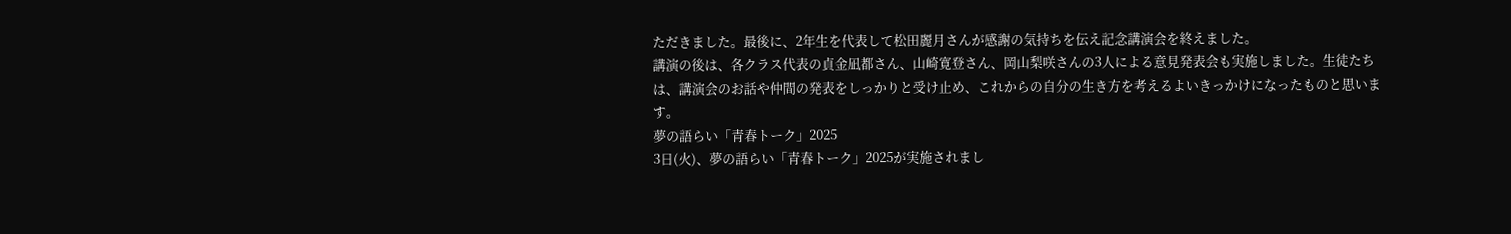ただきました。最後に、2年生を代表して松田麗月さんが感謝の気持ちを伝え記念講演会を終えました。
講演の後は、各クラス代表の貞金凪都さん、山崎寛登さん、岡山梨咲さんの3人による意見発表会も実施しました。生徒たちは、講演会のお話や仲間の発表をしっかりと受け止め、これからの自分の生き方を考えるよいきっかけになったものと思います。
夢の語らい「青春トーク」2025
3日(火)、夢の語らい「青春トーク」2025が実施されまし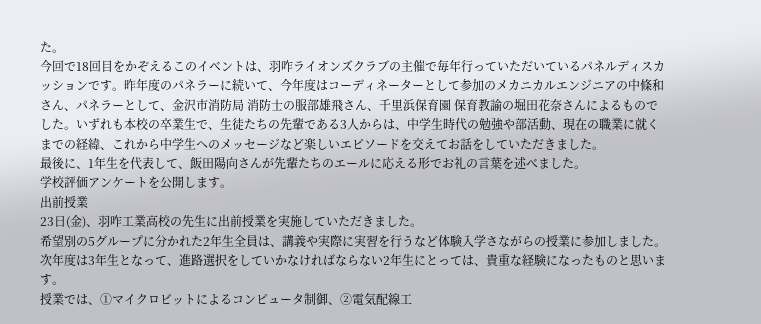た。
今回で18回目をかぞえるこのイベントは、羽咋ライオンズクラブの主催で毎年行っていただいているパネルディスカッションです。昨年度のパネラーに続いて、今年度はコーディネーターとして参加のメカニカルエンジニアの中條和さん、パネラーとして、金沢市消防局 消防士の服部雄飛さん、千里浜保育園 保育教諭の堀田花奈さんによるものでした。いずれも本校の卒業生で、生徒たちの先輩である3人からは、中学生時代の勉強や部活動、現在の職業に就くまでの経緯、これから中学生へのメッセージなど楽しいエピソードを交えてお話をしていただきました。
最後に、1年生を代表して、飯田陽向さんが先輩たちのエールに応える形でお礼の言葉を述べました。
学校評価アンケートを公開します。
出前授業
23日(金)、羽咋工業高校の先生に出前授業を実施していただきました。
希望別の5グループに分かれた2年生全員は、講義や実際に実習を行うなど体験入学さながらの授業に参加しました。次年度は3年生となって、進路選択をしていかなければならない2年生にとっては、貴重な経験になったものと思います。
授業では、①マイクロビットによるコンピュータ制御、②電気配線工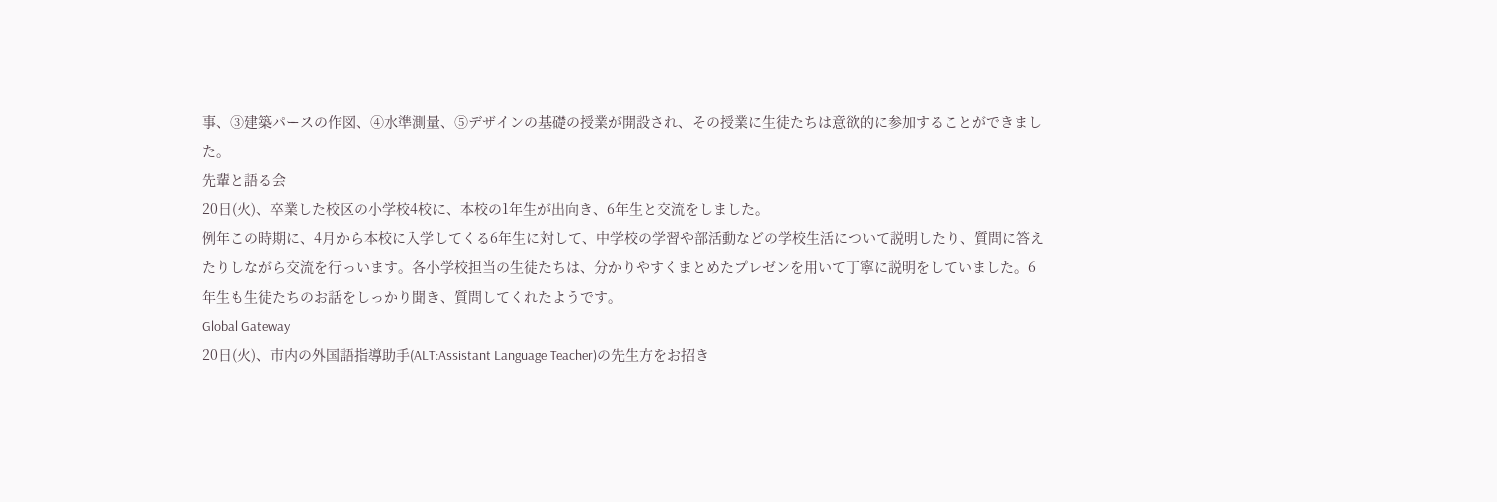事、③建築パースの作図、④水準測量、⑤デザインの基礎の授業が開設され、その授業に生徒たちは意欲的に参加することができました。
先輩と語る会
20日(火)、卒業した校区の小学校4校に、本校の1年生が出向き、6年生と交流をしました。
例年この時期に、4月から本校に入学してくる6年生に対して、中学校の学習や部活動などの学校生活について説明したり、質問に答えたりしながら交流を行っいます。各小学校担当の生徒たちは、分かりやすくまとめたプレゼンを用いて丁寧に説明をしていました。6年生も生徒たちのお話をしっかり聞き、質問してくれたようです。
Global Gateway
20日(火)、市内の外国語指導助手(ALT:Assistant Language Teacher)の先生方をお招き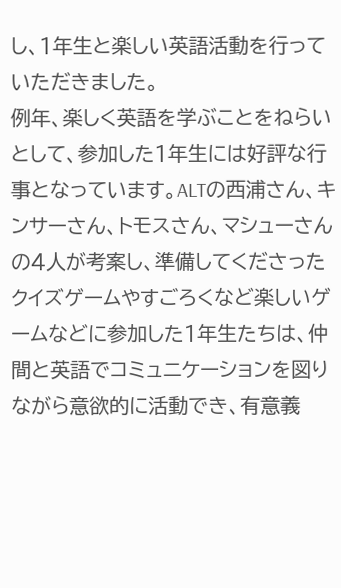し、1年生と楽しい英語活動を行っていただきました。
例年、楽しく英語を学ぶことをねらいとして、参加した1年生には好評な行事となっています。ALTの西浦さん、キンサーさん、トモスさん、マシューさんの4人が考案し、準備してくださったクイズゲームやすごろくなど楽しいゲームなどに参加した1年生たちは、仲間と英語でコミュニケーションを図りながら意欲的に活動でき、有意義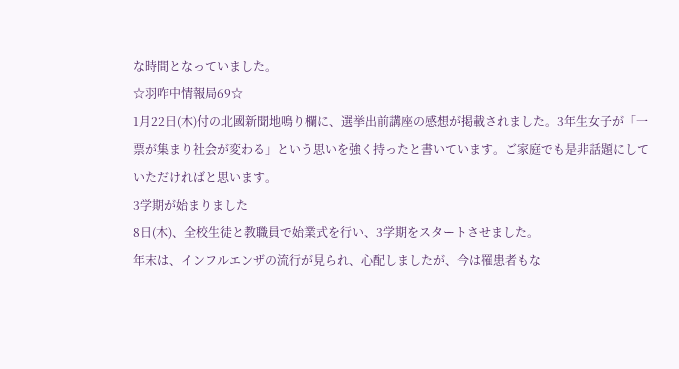な時間となっていました。
☆羽咋中情報局69☆
1月22日(木)付の北國新聞地鳴り欄に、選挙出前講座の感想が掲載されました。3年生女子が「一票が集まり社会が変わる」という思いを強く持ったと書いています。ご家庭でも是非話題にしていただければと思います。
3学期が始まりました
8日(木)、全校生徒と教職員で始業式を行い、3学期をスタートさせました。
年末は、インフルエンザの流行が見られ、心配しましたが、今は罹患者もな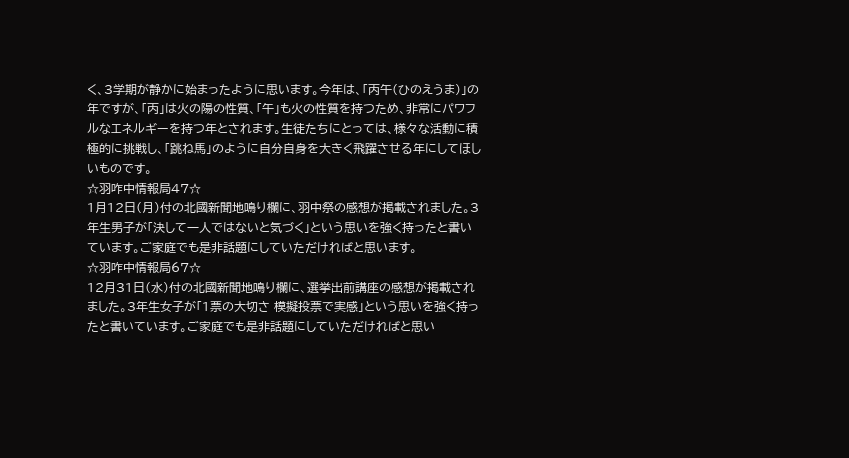く、3学期が静かに始まったように思います。今年は、「丙午(ひのえうま)」の年ですが、「丙」は火の陽の性質、「午」も火の性質を持つため、非常にパワフルなエネルギーを持つ年とされます。生徒たちにとっては、様々な活動に積極的に挑戦し、「跳ね馬」のように自分自身を大きく飛躍させる年にしてほしいものです。
☆羽咋中情報局47☆
1月12日(月)付の北國新聞地鳴り欄に、羽中祭の感想が掲載されました。3年生男子が「決して一人ではないと気づく」という思いを強く持ったと書いています。ご家庭でも是非話題にしていただければと思います。
☆羽咋中情報局67☆
12月31日(水)付の北國新聞地鳴り欄に、選挙出前講座の感想が掲載されました。3年生女子が「1票の大切さ 模擬投票で実感」という思いを強く持ったと書いています。ご家庭でも是非話題にしていただければと思い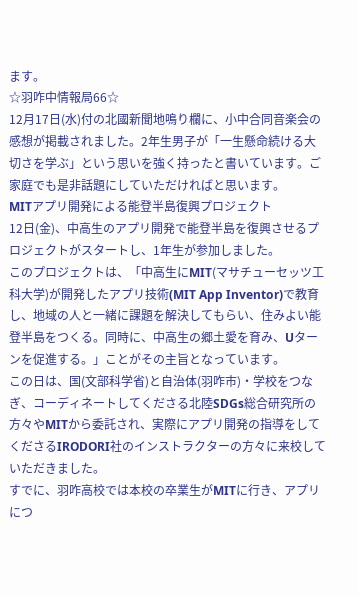ます。
☆羽咋中情報局66☆
12月17日(水)付の北國新聞地鳴り欄に、小中合同音楽会の感想が掲載されました。2年生男子が「一生懸命続ける大切さを学ぶ」という思いを強く持ったと書いています。ご家庭でも是非話題にしていただければと思います。
MITアプリ開発による能登半島復興プロジェクト
12日(金)、中高生のアプリ開発で能登半島を復興させるプロジェクトがスタートし、1年生が参加しました。
このプロジェクトは、「中高生にMIT(マサチューセッツ工科大学)が開発したアプリ技術(MIT App Inventor)で教育し、地域の人と一緒に課題を解決してもらい、住みよい能登半島をつくる。同時に、中高生の郷土愛を育み、Uターンを促進する。」ことがその主旨となっています。
この日は、国(文部科学省)と自治体(羽咋市)・学校をつなぎ、コーディネートしてくださる北陸SDGs総合研究所の方々やMITから委託され、実際にアプリ開発の指導をしてくださるIRODORI社のインストラクターの方々に来校していただきました。
すでに、羽咋高校では本校の卒業生がMITに行き、アプリにつ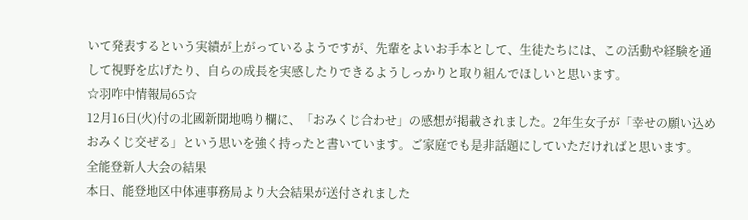いて発表するという実績が上がっているようですが、先輩をよいお手本として、生徒たちには、この活動や経験を通して視野を広げたり、自らの成長を実感したりできるようしっかりと取り組んでほしいと思います。
☆羽咋中情報局65☆
12月16日(火)付の北國新聞地鳴り欄に、「おみくじ合わせ」の感想が掲載されました。2年生女子が「幸せの願い込め おみくじ交ぜる」という思いを強く持ったと書いています。ご家庭でも是非話題にしていただければと思います。
全能登新人大会の結果
本日、能登地区中体連事務局より大会結果が送付されました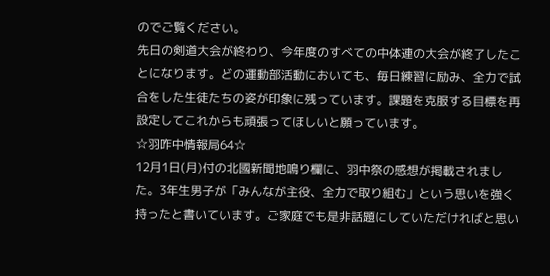のでご覧ください。
先日の剣道大会が終わり、今年度のすべての中体連の大会が終了したことになります。どの運動部活動においても、毎日練習に励み、全力で試合をした生徒たちの姿が印象に残っています。課題を克服する目標を再設定してこれからも頑張ってほしいと願っています。
☆羽咋中情報局64☆
12月1日(月)付の北國新聞地鳴り欄に、羽中祭の感想が掲載されました。3年生男子が「みんなが主役、全力で取り組む」という思いを強く持ったと書いています。ご家庭でも是非話題にしていただければと思い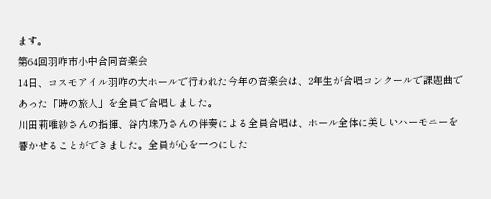ます。
第64回羽咋市小中合同音楽会
14日、コスモアイル羽咋の大ホールで行われた今年の音楽会は、2年生が合唱コンクールで課題曲であった「時の旅人」を全員で合唱しました。
川田莉唯紗さんの指揮、谷内珠乃さんの伴奏による全員合唱は、ホール全体に美しいハーモニーを響かせることができました。全員が心を一つにした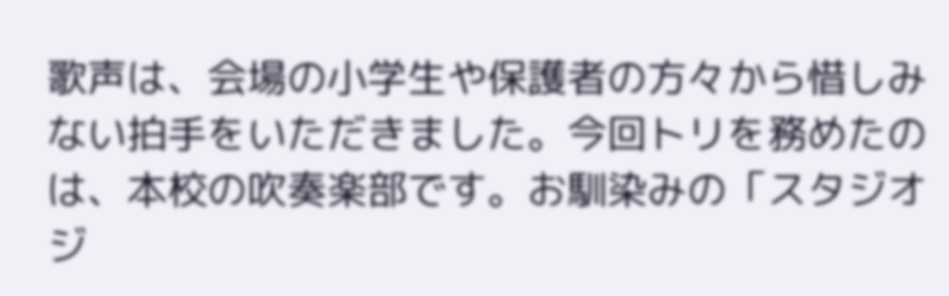歌声は、会場の小学生や保護者の方々から惜しみない拍手をいただきました。今回トリを務めたのは、本校の吹奏楽部です。お馴染みの「スタジオジ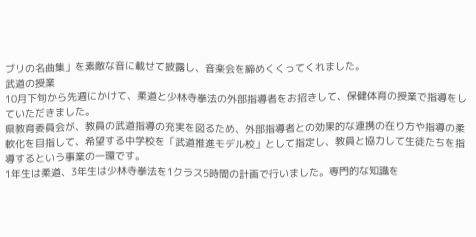ブリの名曲集」を素敵な音に載せて披露し、音楽会を締めくくってくれました。
武道の授業
10月下旬から先週にかけて、柔道と少林寺拳法の外部指導者をお招きして、保健体育の授業で指導をしていただきました。
県教育委員会が、教員の武道指導の充実を図るため、外部指導者との効果的な連携の在り方や指導の柔軟化を目指して、希望する中学校を「武道推進モデル校」として指定し、教員と協力して生徒たちを指導するという事業の一環です。
1年生は柔道、3年生は少林寺拳法を1クラス5時間の計画で行いました。専門的な知識を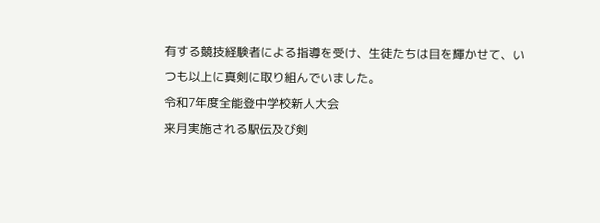有する競技経験者による指導を受け、生徒たちは目を輝かせて、いつも以上に真剣に取り組んでいました。
令和7年度全能登中学校新人大会
来月実施される駅伝及び剣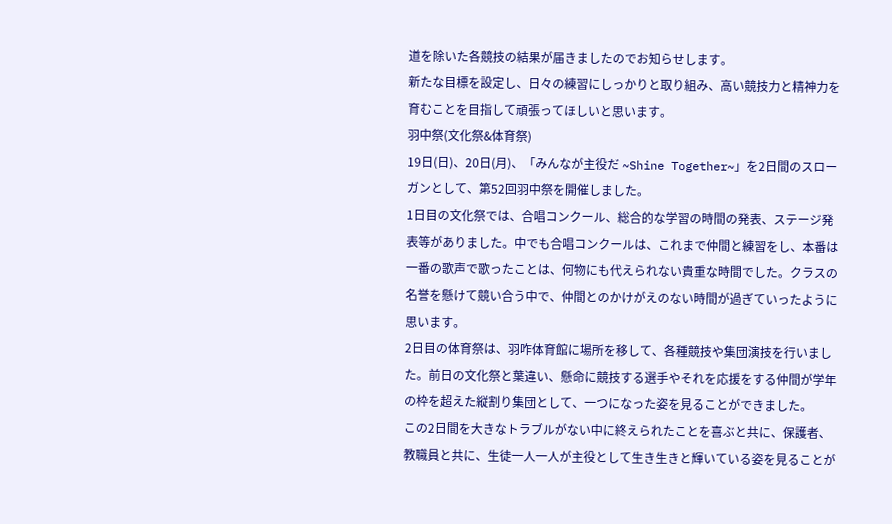道を除いた各競技の結果が届きましたのでお知らせします。
新たな目標を設定し、日々の練習にしっかりと取り組み、高い競技力と精神力を育むことを目指して頑張ってほしいと思います。
羽中祭(文化祭&体育祭)
19日(日)、20日(月)、「みんなが主役だ ~Shine Together~」を2日間のスローガンとして、第52回羽中祭を開催しました。
1日目の文化祭では、合唱コンクール、総合的な学習の時間の発表、ステージ発表等がありました。中でも合唱コンクールは、これまで仲間と練習をし、本番は一番の歌声で歌ったことは、何物にも代えられない貴重な時間でした。クラスの名誉を懸けて競い合う中で、仲間とのかけがえのない時間が過ぎていったように思います。
2日目の体育祭は、羽咋体育館に場所を移して、各種競技や集団演技を行いました。前日の文化祭と葉違い、懸命に競技する選手やそれを応援をする仲間が学年の枠を超えた縦割り集団として、一つになった姿を見ることができました。
この2日間を大きなトラブルがない中に終えられたことを喜ぶと共に、保護者、教職員と共に、生徒一人一人が主役として生き生きと輝いている姿を見ることが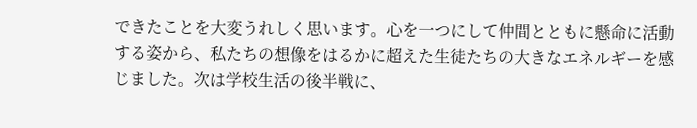できたことを大変うれしく思います。心を一つにして仲間とともに懸命に活動する姿から、私たちの想像をはるかに超えた生徒たちの大きなエネルギーを感じました。次は学校生活の後半戦に、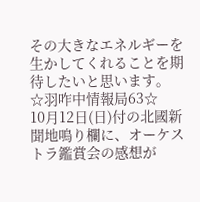その大きなエネルギーを生かしてくれることを期待したいと思います。
☆羽咋中情報局63☆
10月12日(日)付の北國新聞地鳴り欄に、オーケストラ鑑賞会の感想が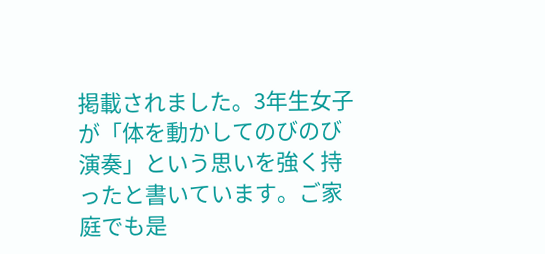掲載されました。3年生女子が「体を動かしてのびのび演奏」という思いを強く持ったと書いています。ご家庭でも是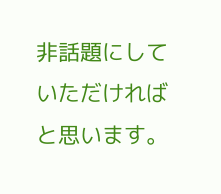非話題にしていただければと思います。